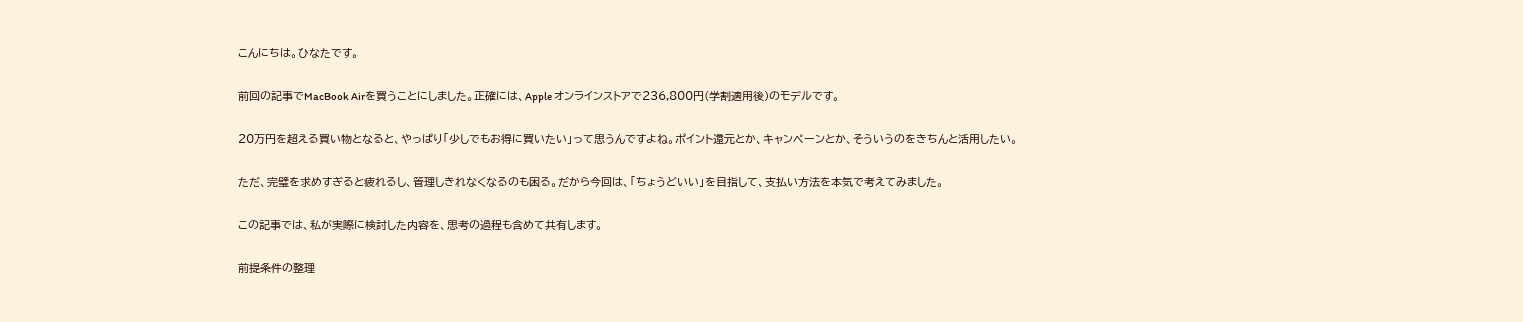こんにちは。ひなたです。

前回の記事でMacBook Airを買うことにしました。正確には、Apple オンラインストアで236,800円(学割適用後)のモデルです。

20万円を超える買い物となると、やっぱり「少しでもお得に買いたい」って思うんですよね。ポイント還元とか、キャンペーンとか、そういうのをきちんと活用したい。

ただ、完璧を求めすぎると疲れるし、管理しきれなくなるのも困る。だから今回は、「ちょうどいい」を目指して、支払い方法を本気で考えてみました。

この記事では、私が実際に検討した内容を、思考の過程も含めて共有します。

前提条件の整理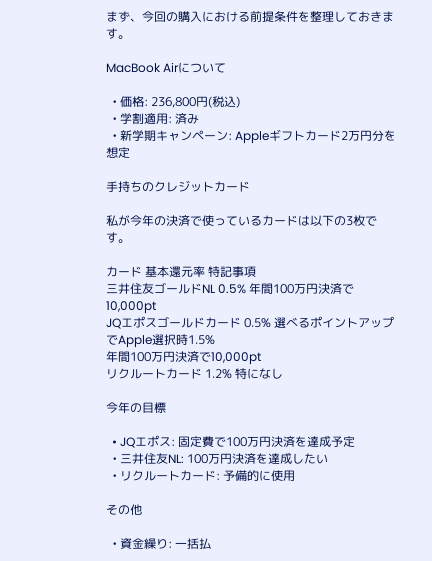まず、今回の購入における前提条件を整理しておきます。

MacBook Airについて

  • 価格: 236,800円(税込)
  • 学割適用: 済み
  • 新学期キャンペーン: Appleギフトカード2万円分を想定

手持ちのクレジットカード

私が今年の決済で使っているカードは以下の3枚です。

カード 基本還元率 特記事項
三井住友ゴールドNL 0.5% 年間100万円決済で10,000pt
JQエポスゴールドカード 0.5% 選べるポイントアップでApple選択時1.5%
年間100万円決済で10,000pt
リクルートカード 1.2% 特になし

今年の目標

  • JQエポス: 固定費で100万円決済を達成予定
  • 三井住友NL: 100万円決済を達成したい
  • リクルートカード: 予備的に使用

その他

  • 資金繰り: 一括払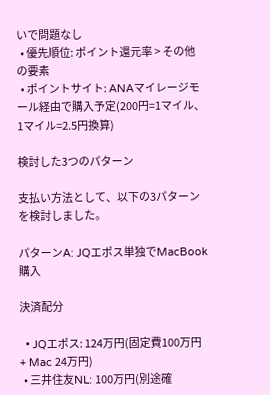いで問題なし
  • 優先順位: ポイント還元率 > その他の要素
  • ポイントサイト: ANAマイレージモール経由で購入予定(200円=1マイル、1マイル=2.5円換算)

検討した3つのパターン

支払い方法として、以下の3パターンを検討しました。

パターンA: JQエポス単独でMacBook購入

決済配分

  • JQエポス: 124万円(固定費100万円 + Mac 24万円)
  • 三井住友NL: 100万円(別途確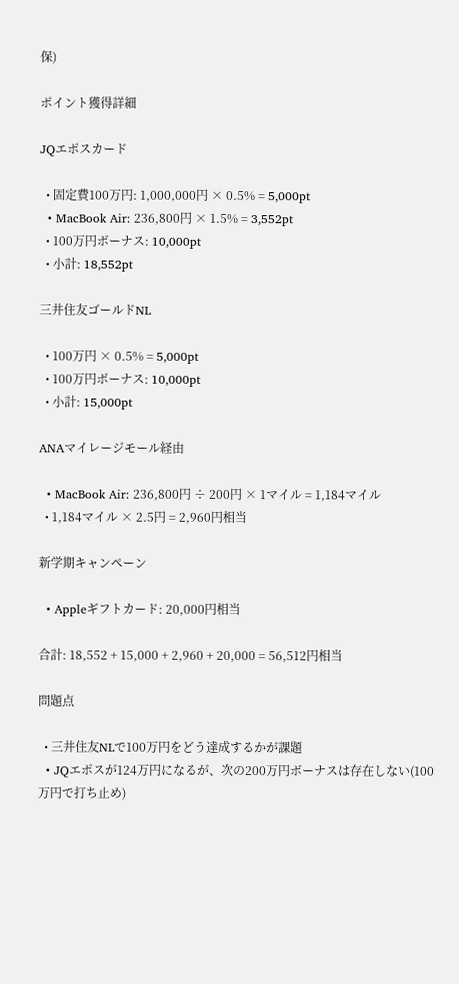保)

ポイント獲得詳細

JQエポスカード

  • 固定費100万円: 1,000,000円 × 0.5% = 5,000pt
  • MacBook Air: 236,800円 × 1.5% = 3,552pt
  • 100万円ボーナス: 10,000pt
  • 小計: 18,552pt

三井住友ゴールドNL

  • 100万円 × 0.5% = 5,000pt
  • 100万円ボーナス: 10,000pt
  • 小計: 15,000pt

ANAマイレージモール経由

  • MacBook Air: 236,800円 ÷ 200円 × 1マイル = 1,184マイル
  • 1,184マイル × 2.5円 = 2,960円相当

新学期キャンペーン

  • Appleギフトカード: 20,000円相当

合計: 18,552 + 15,000 + 2,960 + 20,000 = 56,512円相当

問題点

  • 三井住友NLで100万円をどう達成するかが課題
  • JQエポスが124万円になるが、次の200万円ボーナスは存在しない(100万円で打ち止め)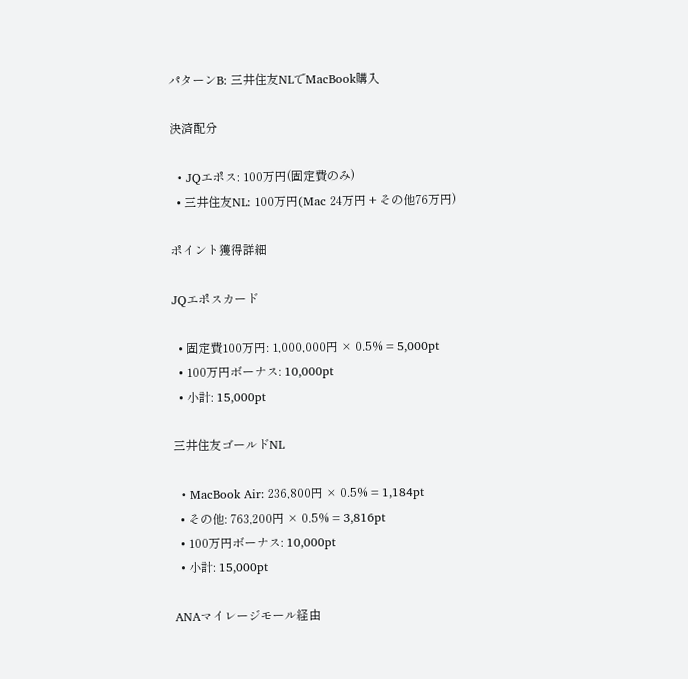パターンB: 三井住友NLでMacBook購入

決済配分

  • JQエポス: 100万円(固定費のみ)
  • 三井住友NL: 100万円(Mac 24万円 + その他76万円)

ポイント獲得詳細

JQエポスカード

  • 固定費100万円: 1,000,000円 × 0.5% = 5,000pt
  • 100万円ボーナス: 10,000pt
  • 小計: 15,000pt

三井住友ゴールドNL

  • MacBook Air: 236,800円 × 0.5% = 1,184pt
  • その他: 763,200円 × 0.5% = 3,816pt
  • 100万円ボーナス: 10,000pt
  • 小計: 15,000pt

ANAマイレージモール経由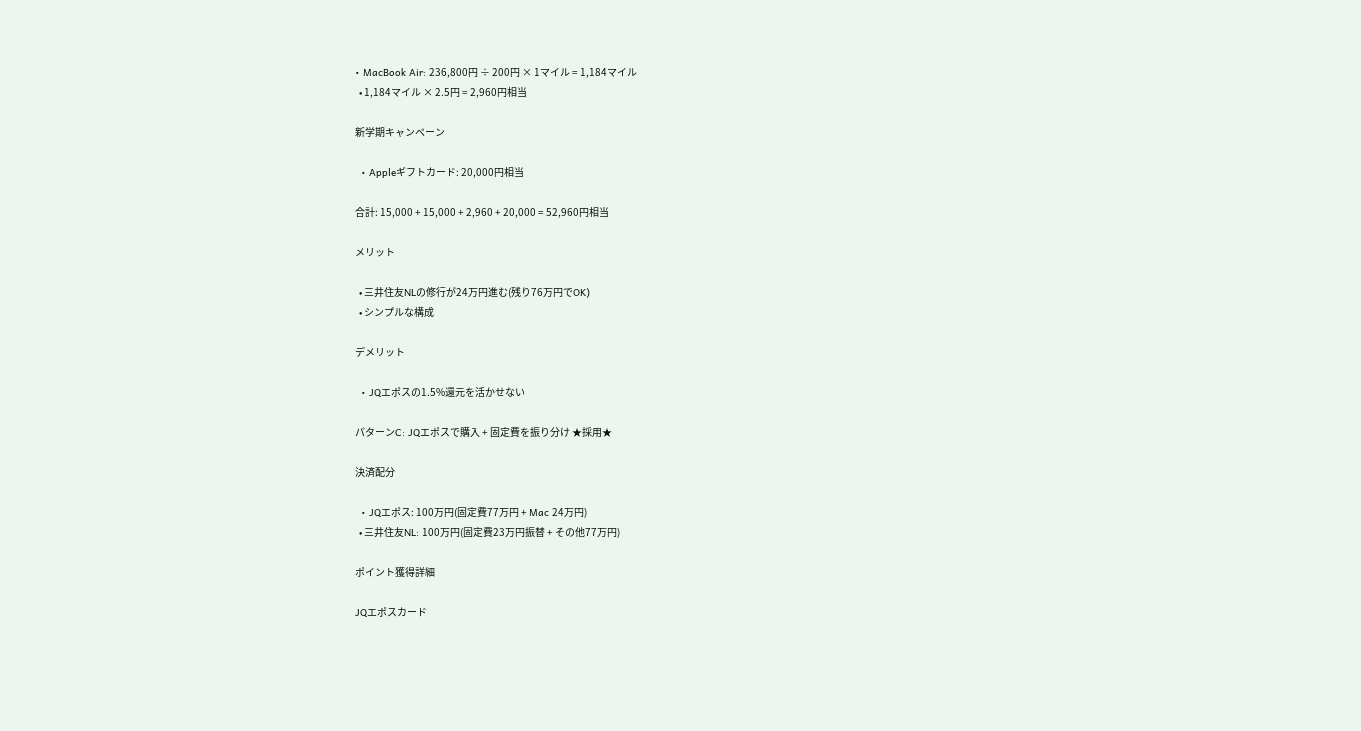• MacBook Air: 236,800円 ÷ 200円 × 1マイル = 1,184マイル
  • 1,184マイル × 2.5円 = 2,960円相当

新学期キャンペーン

  • Appleギフトカード: 20,000円相当

合計: 15,000 + 15,000 + 2,960 + 20,000 = 52,960円相当

メリット

  • 三井住友NLの修行が24万円進む(残り76万円でOK)
  • シンプルな構成

デメリット

  • JQエポスの1.5%還元を活かせない

パターンC: JQエポスで購入 + 固定費を振り分け ★採用★

決済配分

  • JQエポス: 100万円(固定費77万円 + Mac 24万円)
  • 三井住友NL: 100万円(固定費23万円振替 + その他77万円)

ポイント獲得詳細

JQエポスカード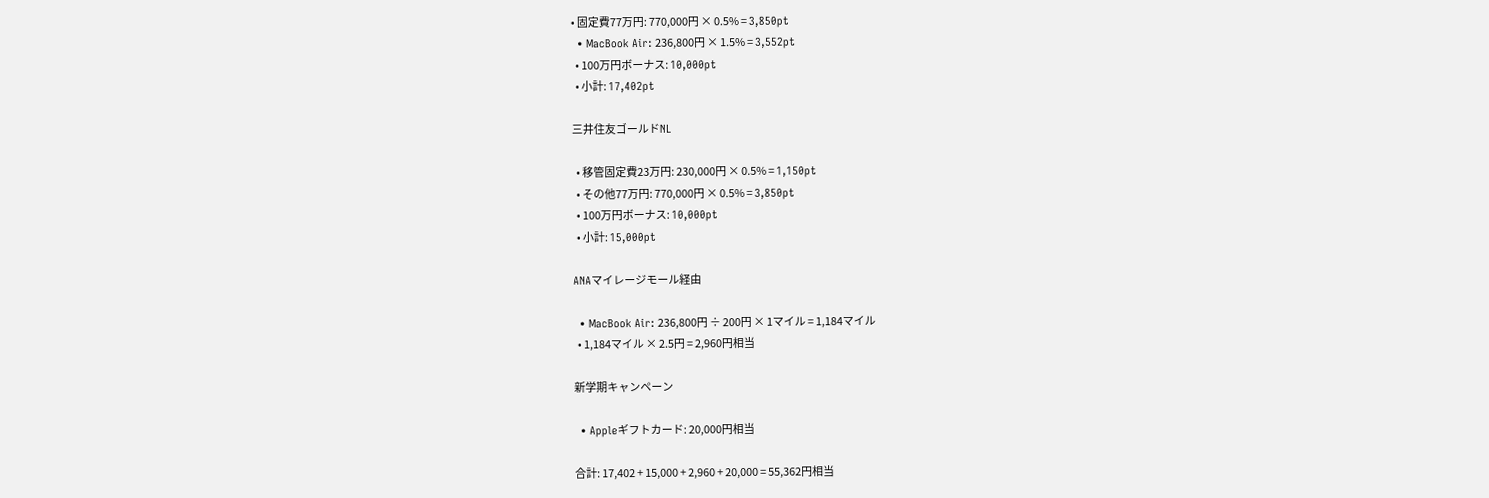• 固定費77万円: 770,000円 × 0.5% = 3,850pt
  • MacBook Air: 236,800円 × 1.5% = 3,552pt
  • 100万円ボーナス: 10,000pt
  • 小計: 17,402pt

三井住友ゴールドNL

  • 移管固定費23万円: 230,000円 × 0.5% = 1,150pt
  • その他77万円: 770,000円 × 0.5% = 3,850pt
  • 100万円ボーナス: 10,000pt
  • 小計: 15,000pt

ANAマイレージモール経由

  • MacBook Air: 236,800円 ÷ 200円 × 1マイル = 1,184マイル
  • 1,184マイル × 2.5円 = 2,960円相当

新学期キャンペーン

  • Appleギフトカード: 20,000円相当

合計: 17,402 + 15,000 + 2,960 + 20,000 = 55,362円相当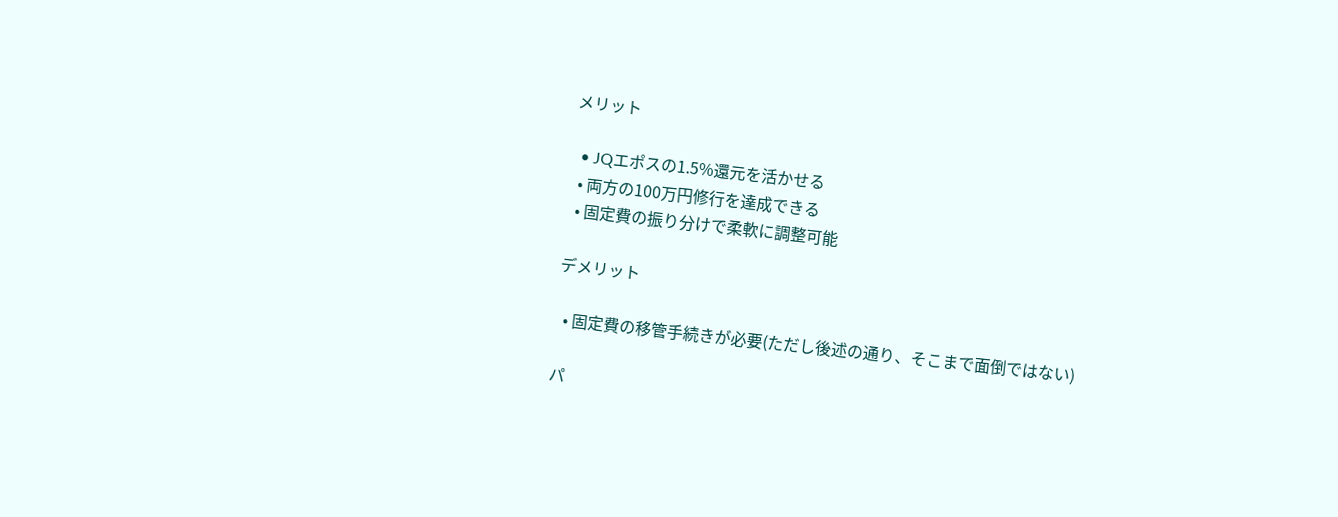メリット

  • JQエポスの1.5%還元を活かせる
  • 両方の100万円修行を達成できる
  • 固定費の振り分けで柔軟に調整可能

デメリット

  • 固定費の移管手続きが必要(ただし後述の通り、そこまで面倒ではない)

パ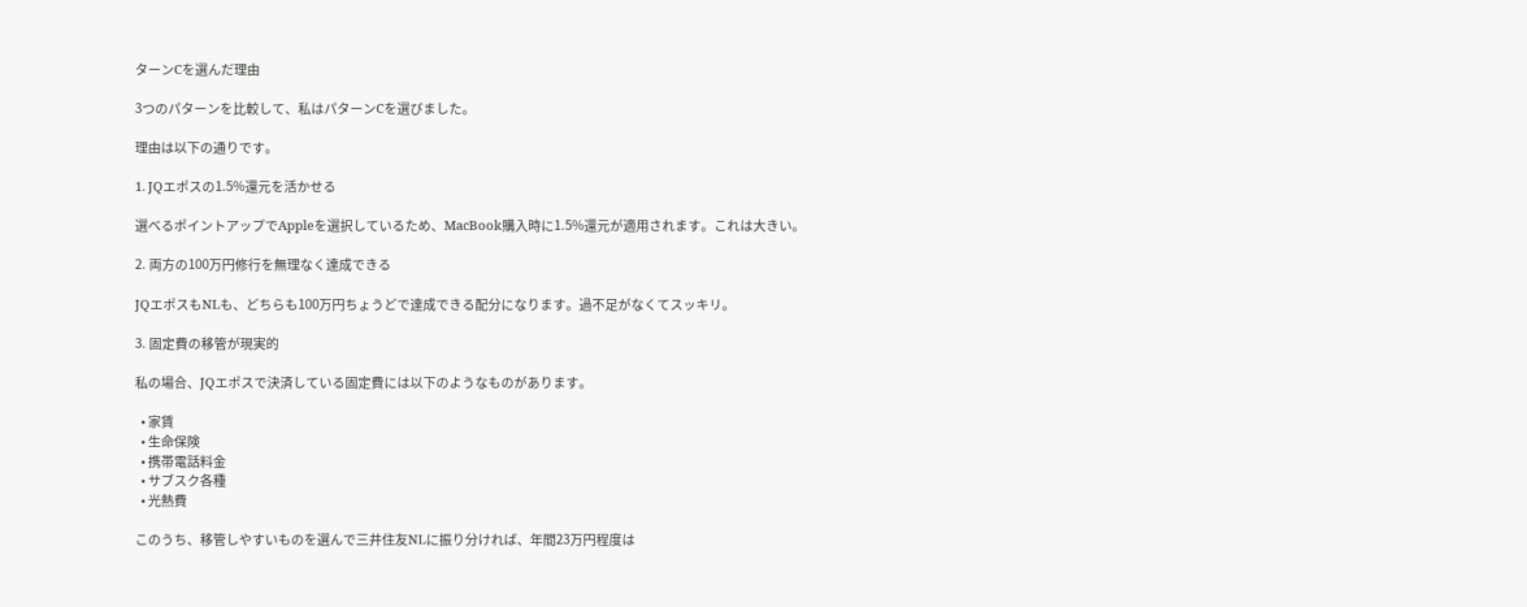ターンCを選んだ理由

3つのパターンを比較して、私はパターンCを選びました。

理由は以下の通りです。

1. JQエポスの1.5%還元を活かせる

選べるポイントアップでAppleを選択しているため、MacBook購入時に1.5%還元が適用されます。これは大きい。

2. 両方の100万円修行を無理なく達成できる

JQエポスもNLも、どちらも100万円ちょうどで達成できる配分になります。過不足がなくてスッキリ。

3. 固定費の移管が現実的

私の場合、JQエポスで決済している固定費には以下のようなものがあります。

  • 家賃
  • 生命保険
  • 携帯電話料金
  • サブスク各種
  • 光熱費

このうち、移管しやすいものを選んで三井住友NLに振り分ければ、年間23万円程度は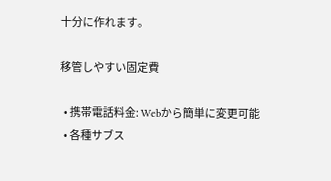十分に作れます。

移管しやすい固定費

  • 携帯電話料金: Webから簡単に変更可能
  • 各種サブス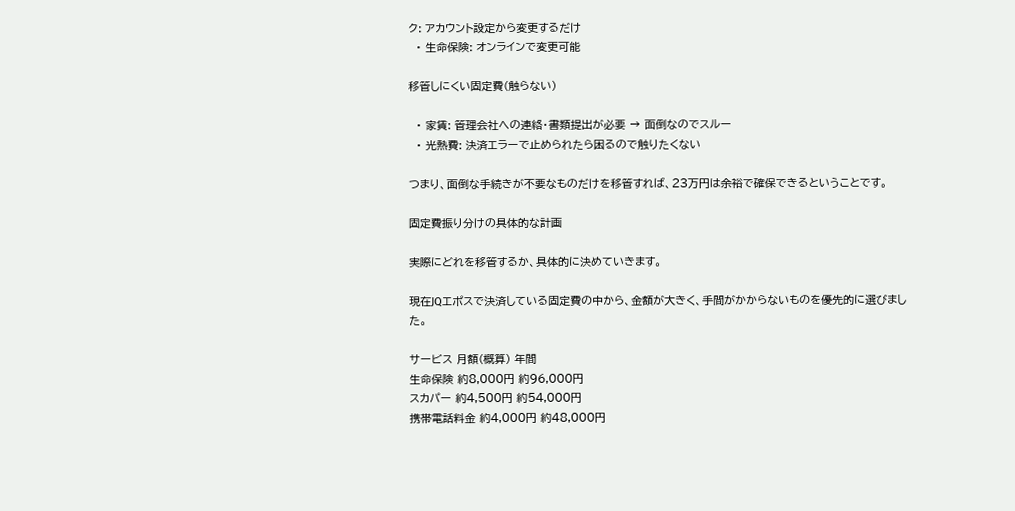ク: アカウント設定から変更するだけ
  • 生命保険: オンラインで変更可能

移管しにくい固定費(触らない)

  • 家賃: 管理会社への連絡・書類提出が必要 → 面倒なのでスルー
  • 光熱費: 決済エラーで止められたら困るので触りたくない

つまり、面倒な手続きが不要なものだけを移管すれば、23万円は余裕で確保できるということです。

固定費振り分けの具体的な計画

実際にどれを移管するか、具体的に決めていきます。

現在JQエポスで決済している固定費の中から、金額が大きく、手間がかからないものを優先的に選びました。

サービス 月額(概算) 年間
生命保険 約8,000円 約96,000円
スカパー 約4,500円 約54,000円
携帯電話料金 約4,000円 約48,000円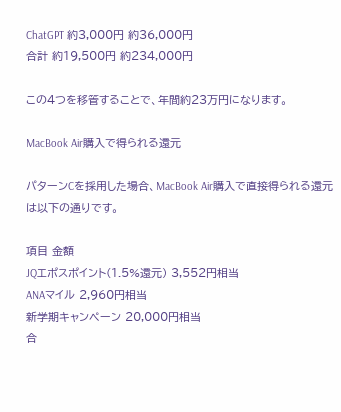ChatGPT 約3,000円 約36,000円
合計 約19,500円 約234,000円

この4つを移管することで、年間約23万円になります。

MacBook Air購入で得られる還元

パターンCを採用した場合、MacBook Air購入で直接得られる還元は以下の通りです。

項目 金額
JQエポスポイント(1.5%還元) 3,552円相当
ANAマイル 2,960円相当
新学期キャンペーン 20,000円相当
合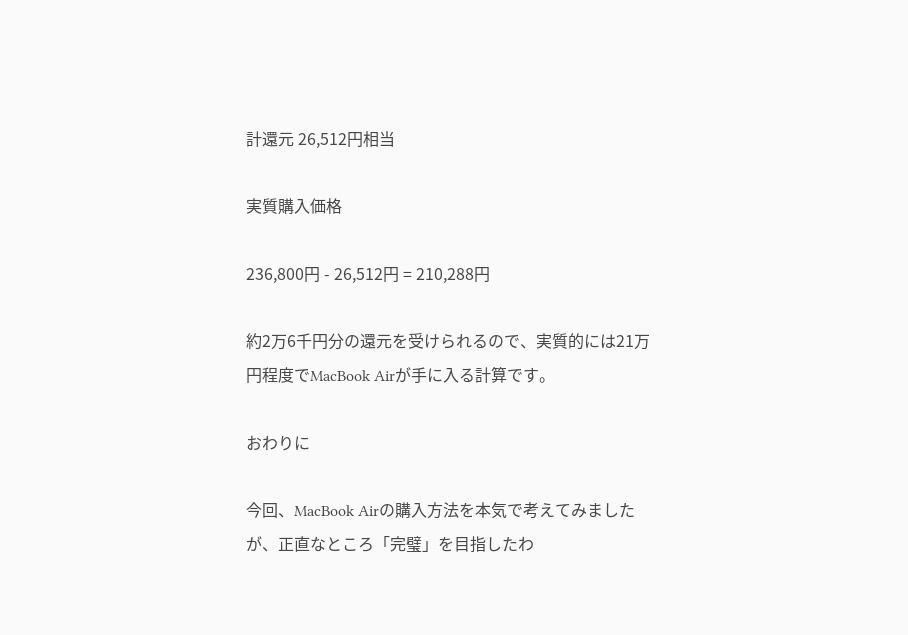計還元 26,512円相当

実質購入価格

236,800円 - 26,512円 = 210,288円

約2万6千円分の還元を受けられるので、実質的には21万円程度でMacBook Airが手に入る計算です。

おわりに

今回、MacBook Airの購入方法を本気で考えてみましたが、正直なところ「完璧」を目指したわ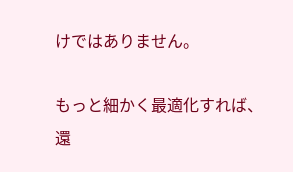けではありません。

もっと細かく最適化すれば、還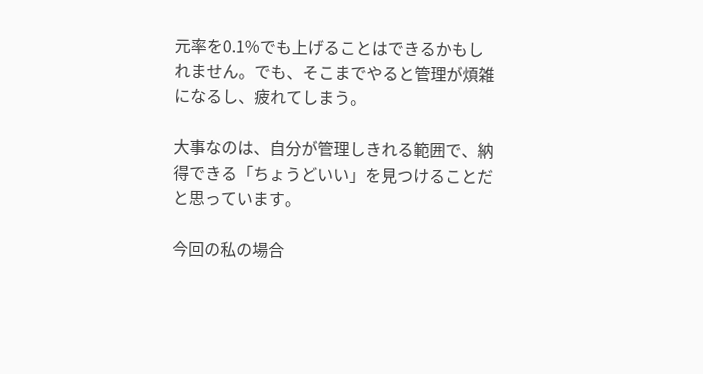元率を0.1%でも上げることはできるかもしれません。でも、そこまでやると管理が煩雑になるし、疲れてしまう。

大事なのは、自分が管理しきれる範囲で、納得できる「ちょうどいい」を見つけることだと思っています。

今回の私の場合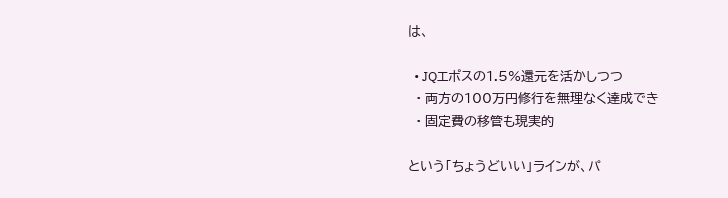は、

  • JQエポスの1.5%還元を活かしつつ
  • 両方の100万円修行を無理なく達成でき
  • 固定費の移管も現実的

という「ちょうどいい」ラインが、パ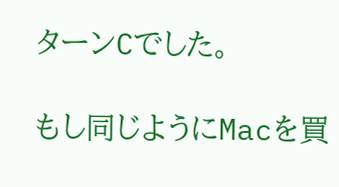ターンCでした。

もし同じようにMacを買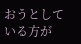おうとしている方が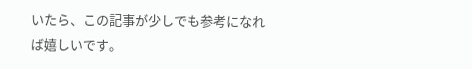いたら、この記事が少しでも参考になれば嬉しいです。